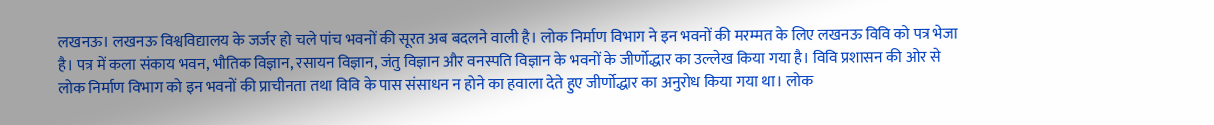लखनऊ। लखनऊ विश्वविद्यालय के जर्जर हो चले पांच भवनों की सूरत अब बदलने वाली है। लोक निर्माण विभाग ने इन भवनों की मरम्मत के लिए लखनऊ विवि को पत्र भेजा है। पत्र में कला संकाय भवन, भौतिक विज्ञान, रसायन विज्ञान, जंतु विज्ञान और वनस्पति विज्ञान के भवनों के जीर्णोद्धार का उल्लेख किया गया है। विवि प्रशासन की ओर से लोक निर्माण विभाग को इन भवनों की प्राचीनता तथा विवि के पास संसाधन न होने का हवाला देते हुए जीर्णोद्धार का अनुरोध किया गया था। लोक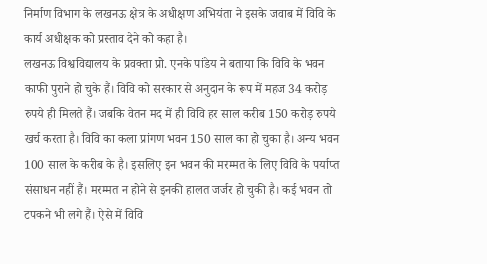निर्माण विभाग के लखनऊ क्षेत्र के अधीक्षण अभियंता ने इसके जवाब में विवि के कार्य अधीक्षक को प्रस्ताव देने को कहा है।
लखनऊ विश्वविद्यालय के प्रवक्ता प्रो. एनके पांडेय ने बताया कि विवि के भवन काफी पुराने हो चुके हैं। विवि को सरकार से अनुदान के रूप में महज 34 करोड़ रुपये ही मिलते हैं। जबकि वेतन मद में ही विवि हर साल करीब 150 करोड़ रुपये खर्च करता है। विवि का कला प्रांगण भवन 150 साल का हो चुका है। अन्य भवन 100 साल के करीब के है। इसलिए इन भवन की मरम्मत के लिए विवि के पर्याप्त संसाधन नहीं हैं। मरम्मत न होने से इनकी हालत जर्जर हो चुकी है। कई भवन तो टपकने भी लगे हैं। ऐसे में विवि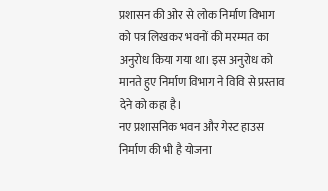प्रशासन की ओर से लोक निर्माण विभाग को पत्र लिखकर भवनों की मरम्मत का अनुरोध किया गया था। इस अनुरोध को मानते हुए निर्माण विभाग ने विवि से प्रस्ताव देने को कहा है।
नए प्रशासनिक भवन और गेस्ट हाउस निर्माण की भी है योजना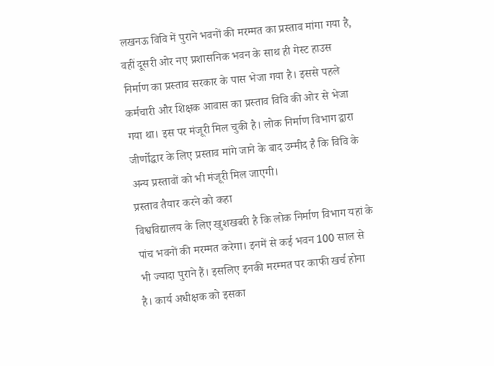लखनऊ विवि में पुराने भवनों की मरम्मत का प्रस्ताव मांगा गया है, वहीं दूसरी ओर नए प्रशासनिक भवन के साथ ही गेस्ट हाउस निर्माण का प्रस्ताव सरकार के पास भेजा गया है। इससे पहले कर्मचारी और शिक्षक आवास का प्रस्ताव विवि की ओर से भेजा गया था। इस पर मंजूरी मिल चुकी है। लोक निर्माण विभाग द्वारा जीर्णोद्धार के लिए प्रस्ताव मांगे जाने के बाद उम्मीद है कि विवि के अन्य प्रस्तावों को भी मंजूरी मिल जाएगी।
प्रस्ताव तैयार करने को कहा
विश्वविद्यालय के लिए खुशखबरी है कि लोक निर्माण विभाग यहां के पांच भवनों की मरम्मत करेगा। इनमें से कई भवन 100 साल से भी ज्यादा पुराने हैं। इसलिए इनकी मरम्मत पर काफी खर्च होना है। कार्य अधीक्षक को इसका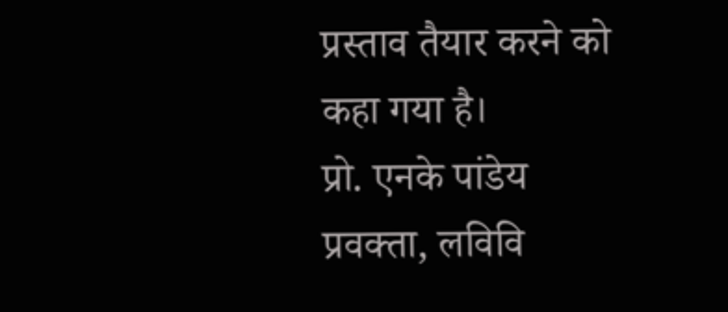प्रस्ताव तैयार करने को कहा गया है।
प्रो. एनके पांडेय
प्रवक्ता, लविवि